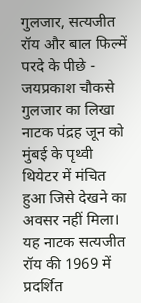गुलजार, सत्यजीत रॉय और बाल फिल्में
परदे के पीछे - जयप्रकाश चौकसे
गुलजार का लिखा नाटक पंद्रह जून को मुंबई के पृथ्वी थियेटर में मंचित हुआ जिसे देखने का अवसर नहीं मिला। यह नाटक सत्यजीत रॉय की 1969 में प्रदर्शित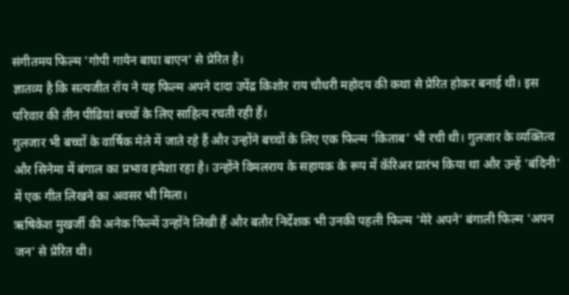संगीतमय फिल्म 'गोपी गायेन बाघा बाएन' से प्रेरित है।
ज्ञातव्य है कि सत्यजीत रॉय ने यह फिल्म अपने दादा उपेंद्र किशोर राय चौधरी महोदय की कथा से प्रेरित होकर बनाई थी। इस परिवार की तीन पीढिय़ां बच्चों के लिए साहित्य रचती रही हैं।
गुलजार भी बच्चों के वार्षिक मेले में जाते रहे हैं और उन्होंने बच्चों के लिए एक फिल्म 'किताब' भी रची थी। गुलजार के व्यक्तित्व और सिनेमा में बंगाल का प्रभाव हमेशा रहा है। उन्होंने विमलराय के सहायक के रूप में कॅरिअर प्रारंभ किया था और उन्हें 'बंदिनी' में एक गीत लिखने का अवसर भी मिला।
ऋषिकेश मुखर्जी की अनेक फिल्में उन्होंने लिखी हैं और बतौर निर्देशक भी उनकी पहली फिल्म 'मेरे अपने' बंगाली फिल्म 'अपन जन' से प्रेरित थी।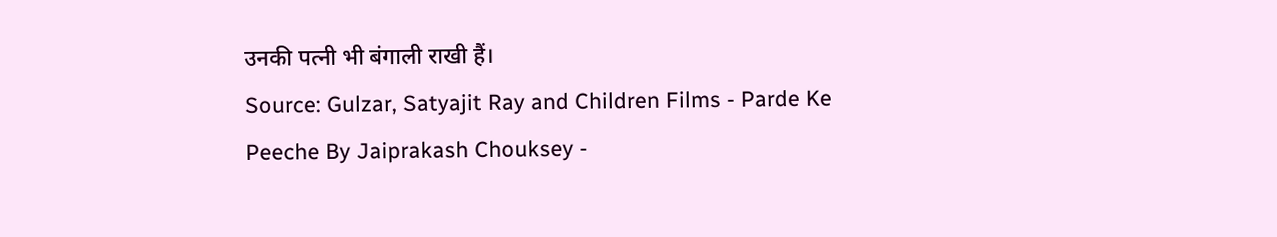उनकी पत्नी भी बंगाली राखी हैं।
Source: Gulzar, Satyajit Ray and Children Films - Parde Ke Peeche By Jaiprakash Chouksey -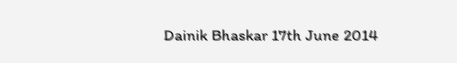Dainik Bhaskar 17th June 2014